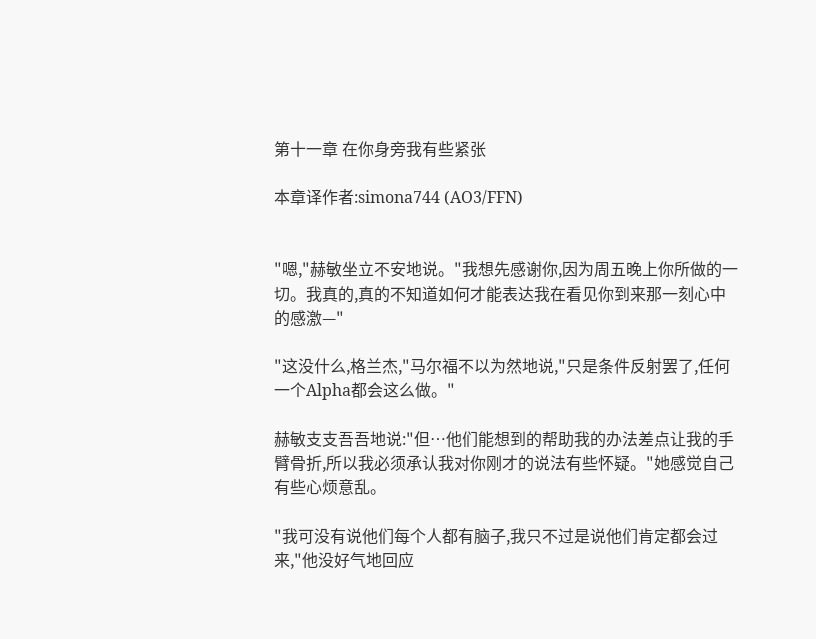第十一章 在你身旁我有些紧张

本章译作者:simona744 (AO3/FFN)


"嗯,"赫敏坐立不安地说。"我想先感谢你,因为周五晚上你所做的一切。我真的,真的不知道如何才能表达我在看见你到来那一刻心中的感激—"

"这没什么,格兰杰,"马尔福不以为然地说,"只是条件反射罢了,任何一个Alpha都会这么做。"

赫敏支支吾吾地说:"但…他们能想到的帮助我的办法差点让我的手臂骨折,所以我必须承认我对你刚才的说法有些怀疑。"她感觉自己有些心烦意乱。

"我可没有说他们每个人都有脑子,我只不过是说他们肯定都会过来,"他没好气地回应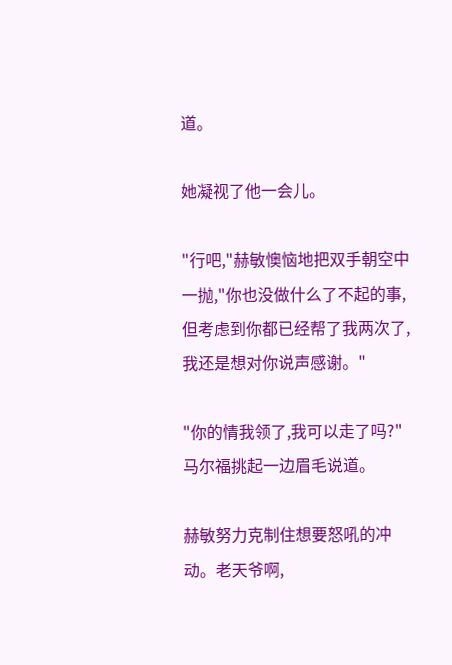道。

她凝视了他一会儿。

"行吧,"赫敏懊恼地把双手朝空中一抛,"你也没做什么了不起的事,但考虑到你都已经帮了我两次了,我还是想对你说声感谢。"

"你的情我领了,我可以走了吗?"马尔福挑起一边眉毛说道。

赫敏努力克制住想要怒吼的冲动。老天爷啊,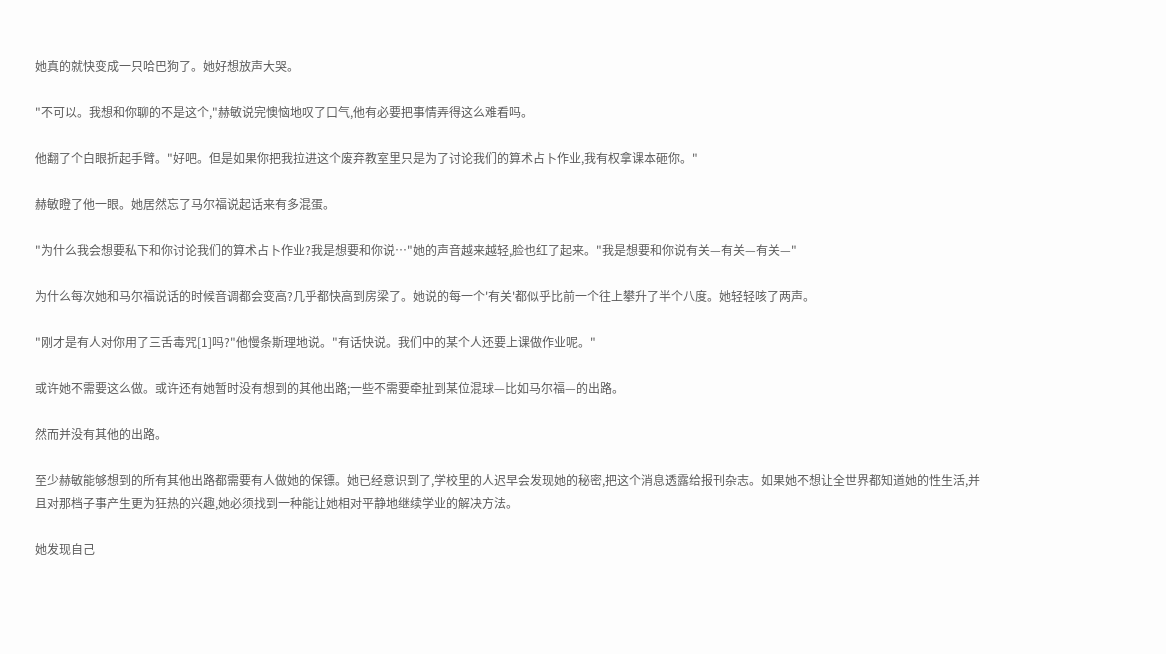她真的就快变成一只哈巴狗了。她好想放声大哭。

"不可以。我想和你聊的不是这个,"赫敏说完懊恼地叹了口气,他有必要把事情弄得这么难看吗。

他翻了个白眼折起手臂。"好吧。但是如果你把我拉进这个废弃教室里只是为了讨论我们的算术占卜作业,我有权拿课本砸你。"

赫敏瞪了他一眼。她居然忘了马尔福说起话来有多混蛋。

"为什么我会想要私下和你讨论我们的算术占卜作业?我是想要和你说…"她的声音越来越轻,脸也红了起来。"我是想要和你说有关—有关—有关—"

为什么每次她和马尔福说话的时候音调都会变高?几乎都快高到房梁了。她说的每一个'有关'都似乎比前一个往上攀升了半个八度。她轻轻咳了两声。

"刚才是有人对你用了三舌毒咒[1]吗?"他慢条斯理地说。"有话快说。我们中的某个人还要上课做作业呢。"

或许她不需要这么做。或许还有她暂时没有想到的其他出路;一些不需要牵扯到某位混球—比如马尔福—的出路。

然而并没有其他的出路。

至少赫敏能够想到的所有其他出路都需要有人做她的保镖。她已经意识到了,学校里的人迟早会发现她的秘密,把这个消息透露给报刊杂志。如果她不想让全世界都知道她的性生活,并且对那档子事产生更为狂热的兴趣,她必须找到一种能让她相对平静地继续学业的解决方法。

她发现自己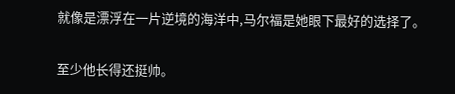就像是漂浮在一片逆境的海洋中,马尔福是她眼下最好的选择了。

至少他长得还挺帅。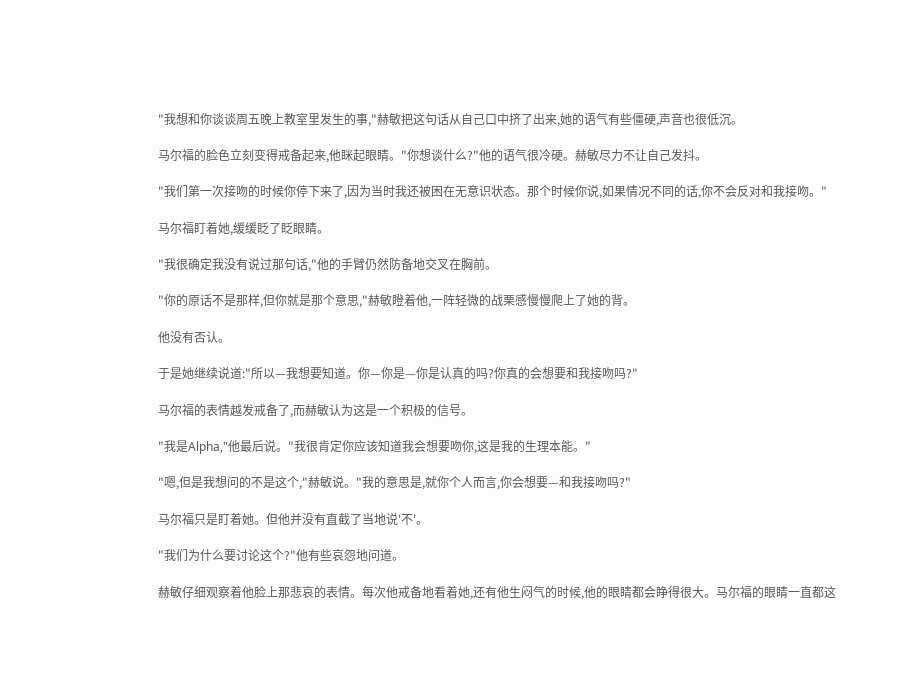"我想和你谈谈周五晚上教室里发生的事,"赫敏把这句话从自己口中挤了出来,她的语气有些僵硬,声音也很低沉。

马尔福的脸色立刻变得戒备起来,他眯起眼睛。"你想谈什么?"他的语气很冷硬。赫敏尽力不让自己发抖。

"我们第一次接吻的时候你停下来了,因为当时我还被困在无意识状态。那个时候你说,如果情况不同的话,你不会反对和我接吻。"

马尔福盯着她,缓缓眨了眨眼睛。

"我很确定我没有说过那句话,"他的手臂仍然防备地交叉在胸前。

"你的原话不是那样,但你就是那个意思,"赫敏瞪着他,一阵轻微的战栗感慢慢爬上了她的背。

他没有否认。

于是她继续说道:"所以—我想要知道。你—你是—你是认真的吗?你真的会想要和我接吻吗?"

马尔福的表情越发戒备了,而赫敏认为这是一个积极的信号。

"我是Alpha,"他最后说。"我很肯定你应该知道我会想要吻你,这是我的生理本能。"

"嗯,但是我想问的不是这个,"赫敏说。"我的意思是,就你个人而言,你会想要—和我接吻吗?"

马尔福只是盯着她。但他并没有直截了当地说'不'。

"我们为什么要讨论这个?"他有些哀怨地问道。

赫敏仔细观察着他脸上那悲哀的表情。每次他戒备地看着她,还有他生闷气的时候,他的眼睛都会睁得很大。马尔福的眼睛一直都这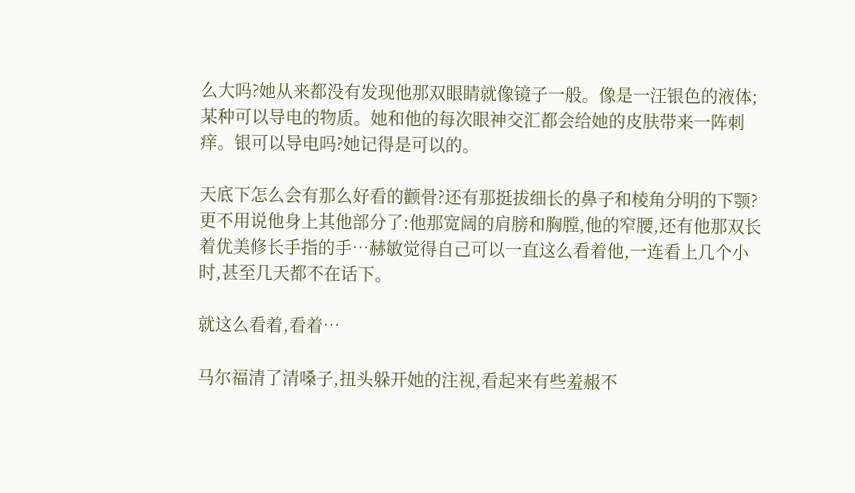么大吗?她从来都没有发现他那双眼睛就像镜子一般。像是一汪银色的液体;某种可以导电的物质。她和他的每次眼神交汇都会给她的皮肤带来一阵刺痒。银可以导电吗?她记得是可以的。

天底下怎么会有那么好看的颧骨?还有那挺拔细长的鼻子和棱角分明的下颚?更不用说他身上其他部分了:他那宽阔的肩膀和胸膛,他的窄腰,还有他那双长着优美修长手指的手…赫敏觉得自己可以一直这么看着他,一连看上几个小时,甚至几天都不在话下。

就这么看着,看着…

马尔福清了清嗓子,扭头躲开她的注视,看起来有些羞赧不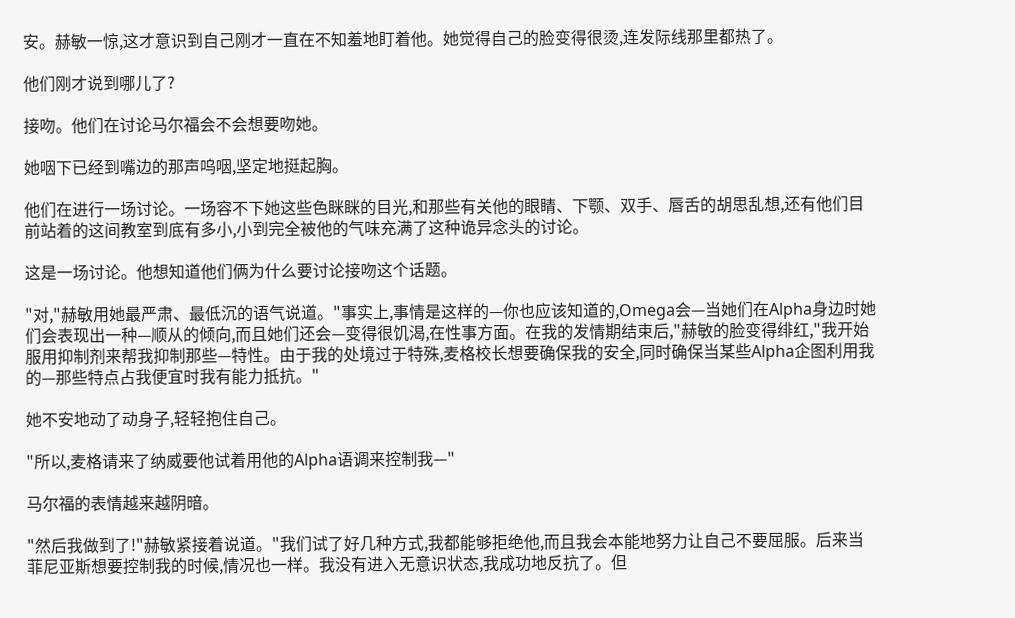安。赫敏一惊,这才意识到自己刚才一直在不知羞地盯着他。她觉得自己的脸变得很烫,连发际线那里都热了。

他们刚才说到哪儿了?

接吻。他们在讨论马尔福会不会想要吻她。

她咽下已经到嘴边的那声呜咽,坚定地挺起胸。

他们在进行一场讨论。一场容不下她这些色眯眯的目光,和那些有关他的眼睛、下颚、双手、唇舌的胡思乱想,还有他们目前站着的这间教室到底有多小,小到完全被他的气味充满了这种诡异念头的讨论。

这是一场讨论。他想知道他们俩为什么要讨论接吻这个话题。

"对,"赫敏用她最严肃、最低沉的语气说道。"事实上,事情是这样的—你也应该知道的,Omega会—当她们在Alpha身边时她们会表现出一种—顺从的倾向,而且她们还会—变得很饥渴,在性事方面。在我的发情期结束后,"赫敏的脸变得绯红,"我开始服用抑制剂来帮我抑制那些—特性。由于我的处境过于特殊,麦格校长想要确保我的安全,同时确保当某些Alpha企图利用我的—那些特点占我便宜时我有能力抵抗。"

她不安地动了动身子,轻轻抱住自己。

"所以,麦格请来了纳威要他试着用他的Alpha语调来控制我—"

马尔福的表情越来越阴暗。

"然后我做到了!"赫敏紧接着说道。"我们试了好几种方式,我都能够拒绝他,而且我会本能地努力让自己不要屈服。后来当菲尼亚斯想要控制我的时候,情况也一样。我没有进入无意识状态,我成功地反抗了。但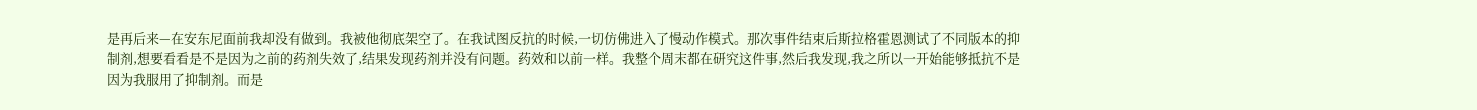是再后来—在安东尼面前我却没有做到。我被他彻底架空了。在我试图反抗的时候,一切仿佛进入了慢动作模式。那次事件结束后斯拉格霍恩测试了不同版本的抑制剂,想要看看是不是因为之前的药剂失效了,结果发现药剂并没有问题。药效和以前一样。我整个周末都在研究这件事,然后我发现,我之所以一开始能够抵抗不是因为我服用了抑制剂。而是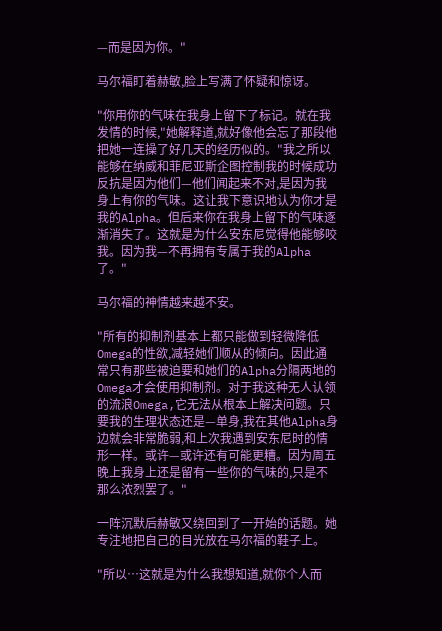—而是因为你。"

马尔福盯着赫敏,脸上写满了怀疑和惊讶。

"你用你的气味在我身上留下了标记。就在我发情的时候,"她解释道,就好像他会忘了那段他把她一连操了好几天的经历似的。"我之所以能够在纳威和菲尼亚斯企图控制我的时候成功反抗是因为他们—他们闻起来不对,是因为我身上有你的气味。这让我下意识地认为你才是我的Alpha。但后来你在我身上留下的气味逐渐消失了。这就是为什么安东尼觉得他能够咬我。因为我—不再拥有专属于我的Alpha了。"

马尔福的神情越来越不安。

"所有的抑制剂基本上都只能做到轻微降低Omega的性欲,减轻她们顺从的倾向。因此通常只有那些被迫要和她们的Alpha分隔两地的Omega才会使用抑制剂。对于我这种无人认领的流浪Omega,它无法从根本上解决问题。只要我的生理状态还是—单身,我在其他Alpha身边就会非常脆弱,和上次我遇到安东尼时的情形一样。或许—或许还有可能更糟。因为周五晚上我身上还是留有一些你的气味的,只是不那么浓烈罢了。"

一阵沉默后赫敏又绕回到了一开始的话题。她专注地把自己的目光放在马尔福的鞋子上。

"所以…这就是为什么我想知道,就你个人而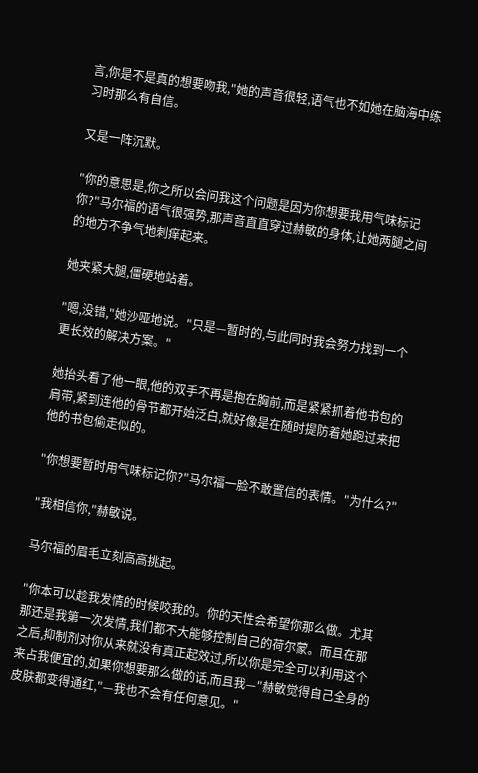言,你是不是真的想要吻我,"她的声音很轻,语气也不如她在脑海中练习时那么有自信。

又是一阵沉默。

"你的意思是,你之所以会问我这个问题是因为你想要我用气味标记你?"马尔福的语气很强势,那声音直直穿过赫敏的身体,让她两腿之间的地方不争气地刺痒起来。

她夹紧大腿,僵硬地站着。

"嗯,没错,"她沙哑地说。"只是—暂时的,与此同时我会努力找到一个更长效的解决方案。"

她抬头看了他一眼,他的双手不再是抱在胸前,而是紧紧抓着他书包的肩带,紧到连他的骨节都开始泛白,就好像是在随时提防着她跑过来把他的书包偷走似的。

"你想要暂时用气味标记你?"马尔福一脸不敢置信的表情。"为什么?"

"我相信你,"赫敏说。

马尔福的眉毛立刻高高挑起。

"你本可以趁我发情的时候咬我的。你的天性会希望你那么做。尤其那还是我第一次发情,我们都不大能够控制自己的荷尔蒙。而且在那之后,抑制剂对你从来就没有真正起效过,所以你是完全可以利用这个来占我便宜的,如果你想要那么做的话,而且我—"赫敏觉得自己全身的皮肤都变得通红,"—我也不会有任何意见。"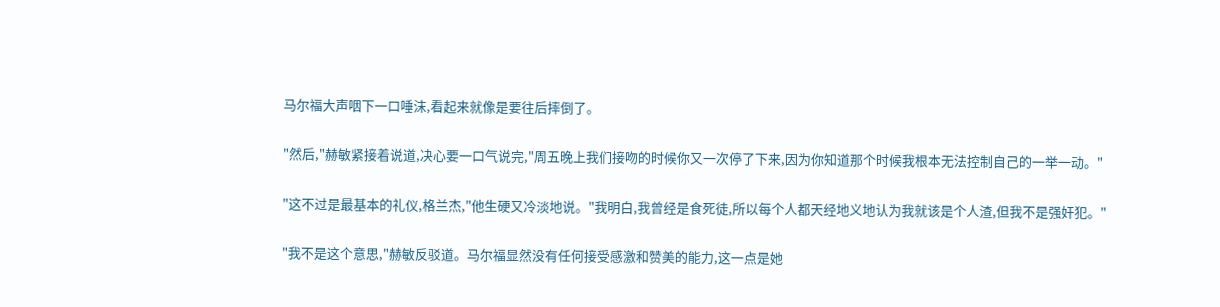马尔福大声咽下一口唾沫,看起来就像是要往后摔倒了。

"然后,"赫敏紧接着说道,决心要一口气说完,"周五晚上我们接吻的时候你又一次停了下来,因为你知道那个时候我根本无法控制自己的一举一动。"

"这不过是最基本的礼仪,格兰杰,"他生硬又冷淡地说。"我明白,我曾经是食死徒,所以每个人都天经地义地认为我就该是个人渣,但我不是强奸犯。"

"我不是这个意思,"赫敏反驳道。马尔福显然没有任何接受感激和赞美的能力,这一点是她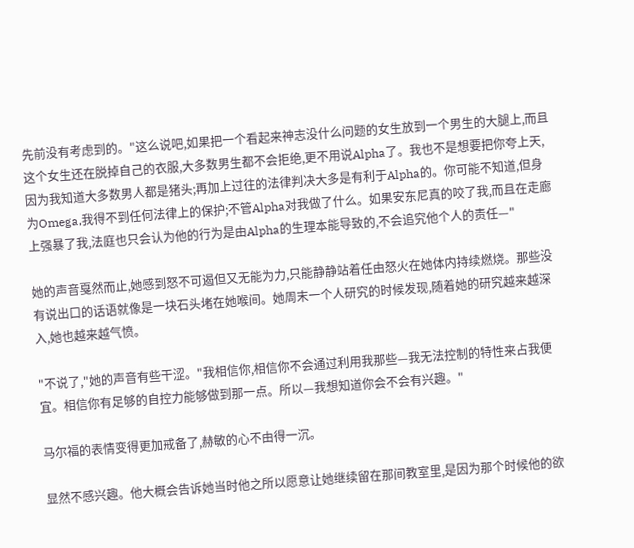先前没有考虑到的。"这么说吧,如果把一个看起来神志没什么问题的女生放到一个男生的大腿上,而且这个女生还在脱掉自己的衣服,大多数男生都不会拒绝,更不用说Alpha了。我也不是想要把你夸上天,因为我知道大多数男人都是猪头;再加上过往的法律判决大多是有利于Alpha的。你可能不知道,但身为Omega,我得不到任何法律上的保护;不管Alpha对我做了什么。如果安东尼真的咬了我,而且在走廊上强暴了我,法庭也只会认为他的行为是由Alpha的生理本能导致的,不会追究他个人的责任—"

她的声音戛然而止,她感到怒不可遏但又无能为力,只能静静站着任由怒火在她体内持续燃烧。那些没有说出口的话语就像是一块石头堵在她喉间。她周末一个人研究的时候发现,随着她的研究越来越深入,她也越来越气愤。

"不说了,"她的声音有些干涩。"我相信你,相信你不会通过利用我那些—我无法控制的特性来占我便宜。相信你有足够的自控力能够做到那一点。所以—我想知道你会不会有兴趣。"

马尔福的表情变得更加戒备了,赫敏的心不由得一沉。

显然不感兴趣。他大概会告诉她当时他之所以愿意让她继续留在那间教室里,是因为那个时候他的欲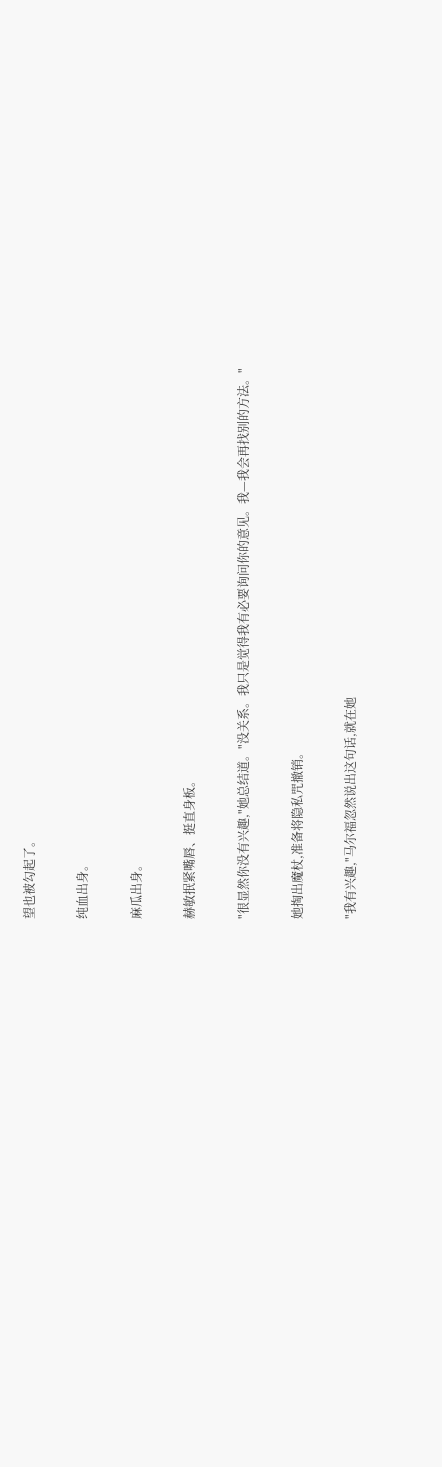望也被勾起了。

纯血出身。

麻瓜出身。

赫敏抿紧嘴唇、挺直身板。

"很显然你没有兴趣,"她总结道。"没关系。我只是觉得我有必要询问你的意见。我—我会再找别的方法。"

她掏出魔杖,准备将隐私咒撤销。

"我有兴趣,"马尔福忽然说出这句话,就在她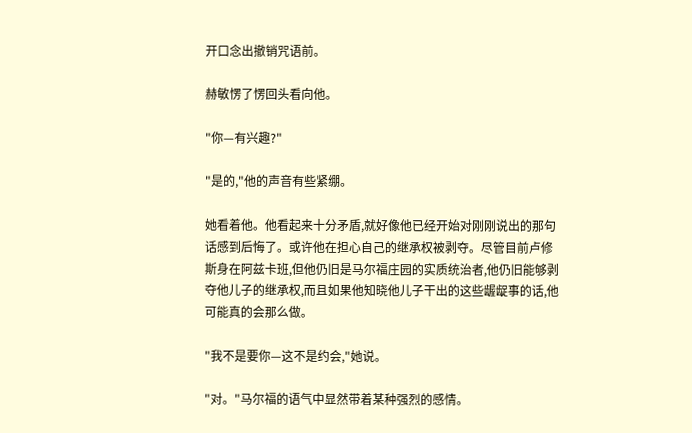开口念出撤销咒语前。

赫敏愣了愣回头看向他。

"你—有兴趣?"

"是的,"他的声音有些紧绷。

她看着他。他看起来十分矛盾,就好像他已经开始对刚刚说出的那句话感到后悔了。或许他在担心自己的继承权被剥夺。尽管目前卢修斯身在阿兹卡班,但他仍旧是马尔福庄园的实质统治者,他仍旧能够剥夺他儿子的继承权,而且如果他知晓他儿子干出的这些龌龊事的话,他可能真的会那么做。

"我不是要你—这不是约会,"她说。

"对。"马尔福的语气中显然带着某种强烈的感情。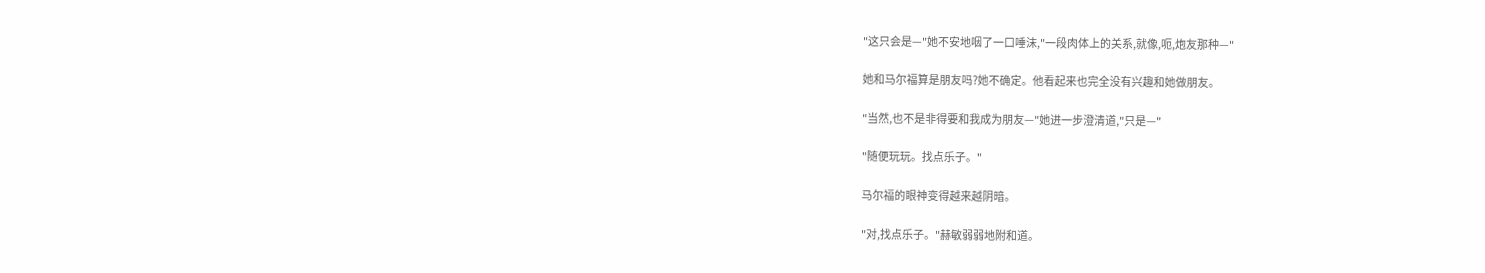"这只会是—"她不安地咽了一口唾沫,"一段肉体上的关系,就像,呃,炮友那种—"

她和马尔福算是朋友吗?她不确定。他看起来也完全没有兴趣和她做朋友。

"当然,也不是非得要和我成为朋友—"她进一步澄清道,"只是—"

"随便玩玩。找点乐子。"

马尔福的眼神变得越来越阴暗。

"对,找点乐子。"赫敏弱弱地附和道。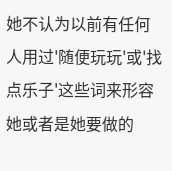她不认为以前有任何人用过'随便玩玩'或'找点乐子'这些词来形容她或者是她要做的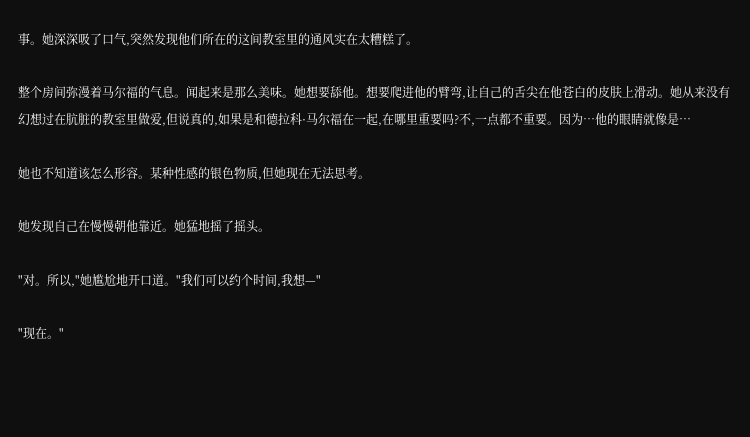事。她深深吸了口气,突然发现他们所在的这间教室里的通风实在太糟糕了。

整个房间弥漫着马尔福的气息。闻起来是那么美味。她想要舔他。想要爬进他的臂弯,让自己的舌尖在他苍白的皮肤上滑动。她从来没有幻想过在肮脏的教室里做爱,但说真的,如果是和德拉科·马尔福在一起,在哪里重要吗?不,一点都不重要。因为…他的眼睛就像是…

她也不知道该怎么形容。某种性感的银色物质,但她现在无法思考。

她发现自己在慢慢朝他靠近。她猛地摇了摇头。

"对。所以,"她尴尬地开口道。"我们可以约个时间,我想—"

"现在。"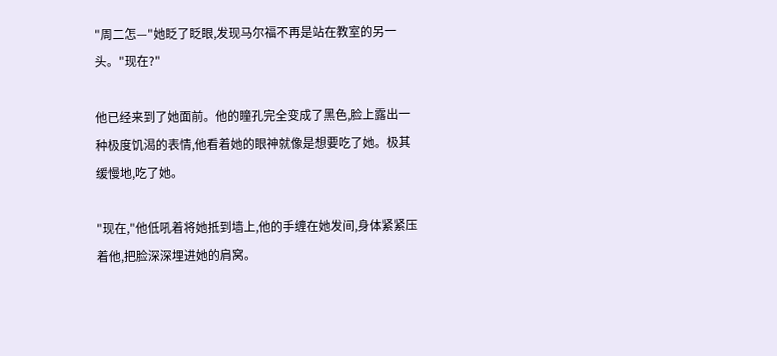"周二怎—"她眨了眨眼,发现马尔福不再是站在教室的另一头。"现在?"

他已经来到了她面前。他的瞳孔完全变成了黑色,脸上露出一种极度饥渴的表情,他看着她的眼神就像是想要吃了她。极其缓慢地,吃了她。

"现在,"他低吼着将她抵到墙上,他的手缠在她发间,身体紧紧压着他,把脸深深埋进她的肩窝。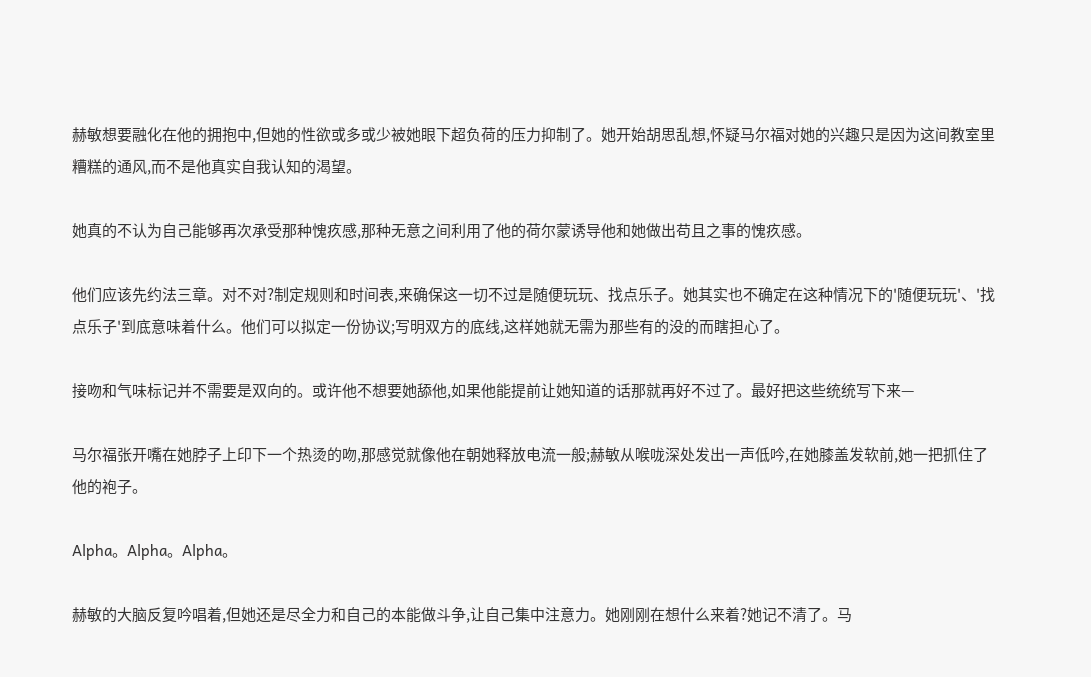赫敏想要融化在他的拥抱中,但她的性欲或多或少被她眼下超负荷的压力抑制了。她开始胡思乱想,怀疑马尔福对她的兴趣只是因为这间教室里糟糕的通风,而不是他真实自我认知的渴望。

她真的不认为自己能够再次承受那种愧疚感,那种无意之间利用了他的荷尔蒙诱导他和她做出苟且之事的愧疚感。

他们应该先约法三章。对不对?制定规则和时间表,来确保这一切不过是随便玩玩、找点乐子。她其实也不确定在这种情况下的'随便玩玩'、'找点乐子'到底意味着什么。他们可以拟定一份协议;写明双方的底线,这样她就无需为那些有的没的而瞎担心了。

接吻和气味标记并不需要是双向的。或许他不想要她舔他,如果他能提前让她知道的话那就再好不过了。最好把这些统统写下来—

马尔福张开嘴在她脖子上印下一个热烫的吻,那感觉就像他在朝她释放电流一般;赫敏从喉咙深处发出一声低吟,在她膝盖发软前,她一把抓住了他的袍子。

Alpha。Alpha。Alpha。

赫敏的大脑反复吟唱着,但她还是尽全力和自己的本能做斗争,让自己集中注意力。她刚刚在想什么来着?她记不清了。马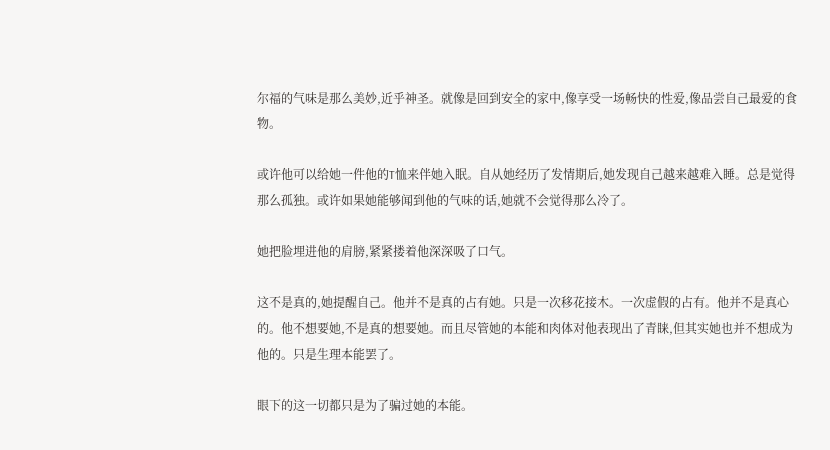尔福的气味是那么美妙,近乎神圣。就像是回到安全的家中,像享受一场畅快的性爱,像品尝自己最爱的食物。

或许他可以给她一件他的T恤来伴她入眠。自从她经历了发情期后,她发现自己越来越难入睡。总是觉得那么孤独。或许如果她能够闻到他的气味的话,她就不会觉得那么冷了。

她把脸埋进他的肩膀,紧紧搂着他深深吸了口气。

这不是真的,她提醒自己。他并不是真的占有她。只是一次移花接木。一次虚假的占有。他并不是真心的。他不想要她,不是真的想要她。而且尽管她的本能和肉体对他表现出了青睐,但其实她也并不想成为他的。只是生理本能罢了。

眼下的这一切都只是为了骗过她的本能。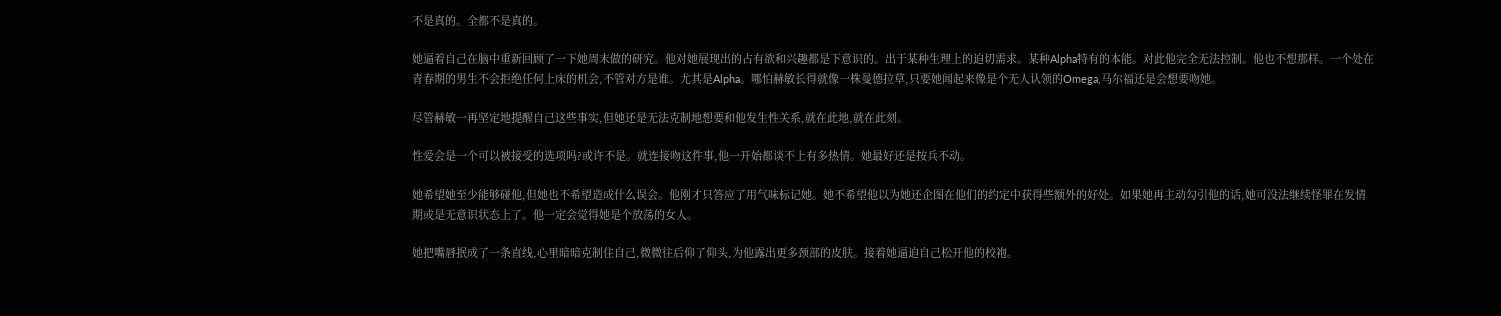不是真的。全都不是真的。

她逼着自己在脑中重新回顾了一下她周末做的研究。他对她展现出的占有欲和兴趣都是下意识的。出于某种生理上的迫切需求。某种Alpha特有的本能。对此他完全无法控制。他也不想那样。一个处在青春期的男生不会拒绝任何上床的机会,不管对方是谁。尤其是Alpha。哪怕赫敏长得就像一株曼德拉草,只要她闻起来像是个无人认领的Omega,马尔福还是会想要吻她。

尽管赫敏一再坚定地提醒自己这些事实,但她还是无法克制地想要和他发生性关系,就在此地,就在此刻。

性爱会是一个可以被接受的选项吗?或许不是。就连接吻这件事,他一开始都谈不上有多热情。她最好还是按兵不动。

她希望她至少能够碰他,但她也不希望造成什么误会。他刚才只答应了用气味标记她。她不希望他以为她还企图在他们的约定中获得些额外的好处。如果她再主动勾引他的话,她可没法继续怪罪在发情期或是无意识状态上了。他一定会觉得她是个放荡的女人。

她把嘴唇抿成了一条直线,心里暗暗克制住自己,微微往后仰了仰头,为他露出更多颈部的皮肤。接着她逼迫自己松开他的校袍。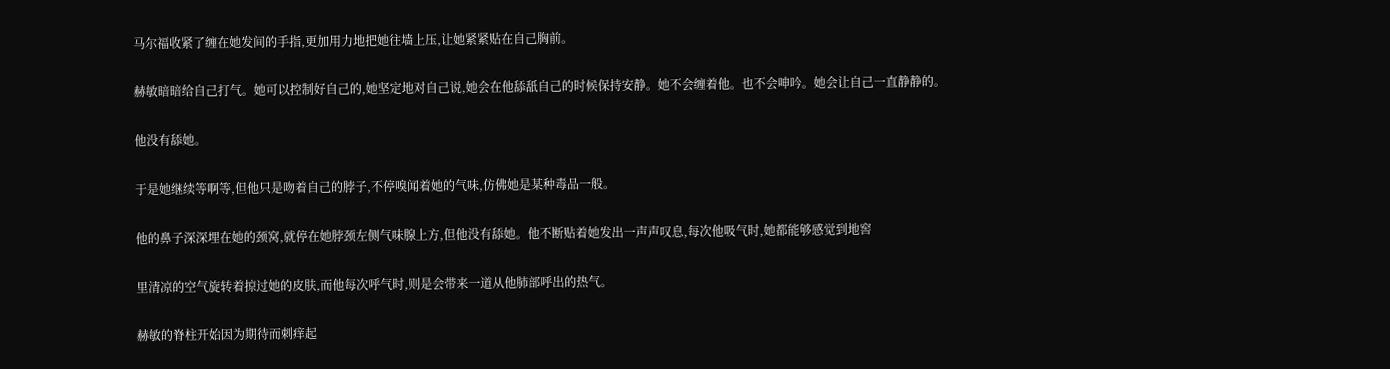马尔福收紧了缠在她发间的手指,更加用力地把她往墙上压,让她紧紧贴在自己胸前。

赫敏暗暗给自己打气。她可以控制好自己的,她坚定地对自己说,她会在他舔舐自己的时候保持安静。她不会缠着他。也不会呻吟。她会让自己一直静静的。

他没有舔她。

于是她继续等啊等,但他只是吻着自己的脖子,不停嗅闻着她的气味,仿佛她是某种毒品一般。

他的鼻子深深埋在她的颈窝,就停在她脖颈左侧气味腺上方,但他没有舔她。他不断贴着她发出一声声叹息,每次他吸气时,她都能够感觉到地窖

里清凉的空气旋转着掠过她的皮肤,而他每次呼气时,则是会带来一道从他肺部呼出的热气。

赫敏的脊柱开始因为期待而刺痒起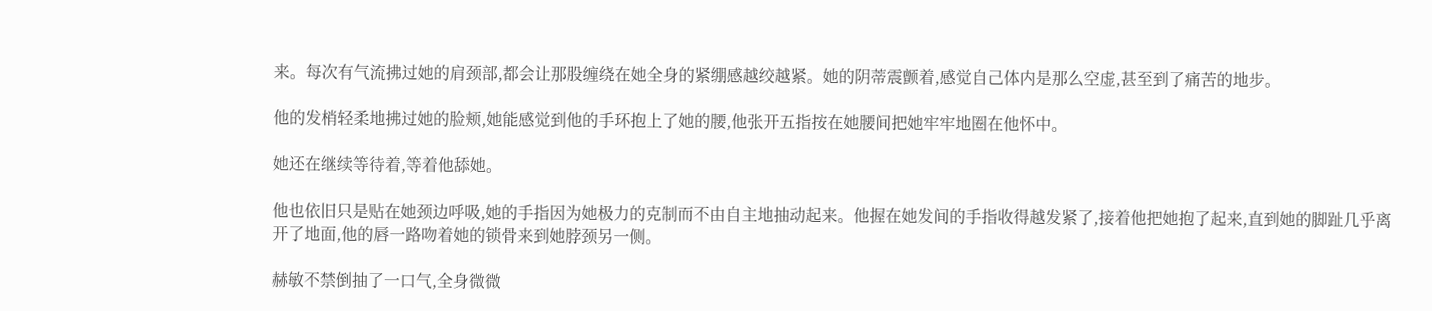来。每次有气流拂过她的肩颈部,都会让那股缠绕在她全身的紧绷感越绞越紧。她的阴蒂震颤着,感觉自己体内是那么空虚,甚至到了痛苦的地步。

他的发梢轻柔地拂过她的脸颊,她能感觉到他的手环抱上了她的腰,他张开五指按在她腰间把她牢牢地圈在他怀中。

她还在继续等待着,等着他舔她。

他也依旧只是贴在她颈边呼吸,她的手指因为她极力的克制而不由自主地抽动起来。他握在她发间的手指收得越发紧了,接着他把她抱了起来,直到她的脚趾几乎离开了地面,他的唇一路吻着她的锁骨来到她脖颈另一侧。

赫敏不禁倒抽了一口气,全身微微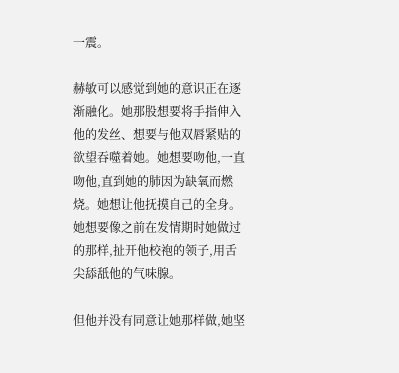一震。

赫敏可以感觉到她的意识正在逐渐融化。她那股想要将手指伸入他的发丝、想要与他双唇紧贴的欲望吞噬着她。她想要吻他,一直吻他,直到她的肺因为缺氧而燃烧。她想让他抚摸自己的全身。她想要像之前在发情期时她做过的那样,扯开他校袍的领子,用舌尖舔舐他的气味腺。

但他并没有同意让她那样做,她坚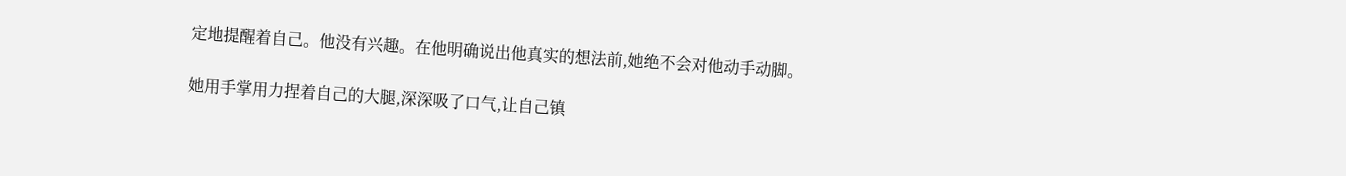定地提醒着自己。他没有兴趣。在他明确说出他真实的想法前,她绝不会对他动手动脚。

她用手掌用力捏着自己的大腿,深深吸了口气,让自己镇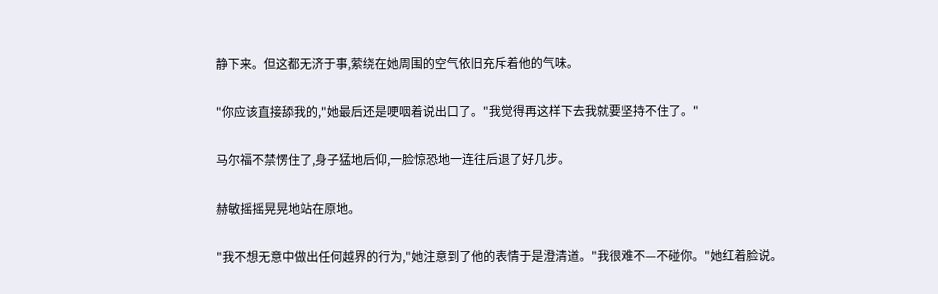静下来。但这都无济于事,萦绕在她周围的空气依旧充斥着他的气味。

"你应该直接舔我的,"她最后还是哽咽着说出口了。"我觉得再这样下去我就要坚持不住了。"

马尔福不禁愣住了,身子猛地后仰,一脸惊恐地一连往后退了好几步。

赫敏摇摇晃晃地站在原地。

"我不想无意中做出任何越界的行为,"她注意到了他的表情于是澄清道。"我很难不—不碰你。"她红着脸说。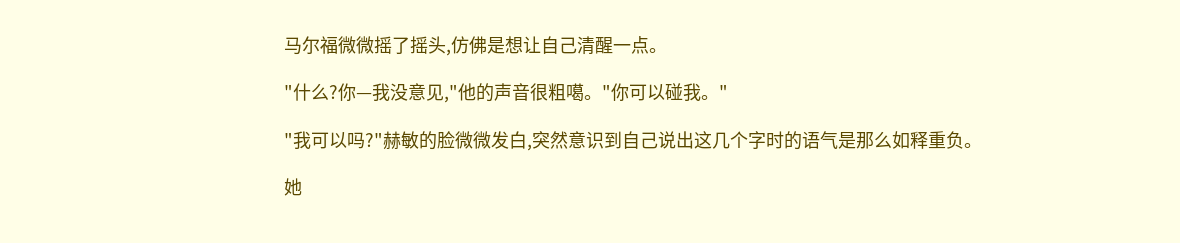马尔福微微摇了摇头,仿佛是想让自己清醒一点。

"什么?你—我没意见,"他的声音很粗噶。"你可以碰我。"

"我可以吗?"赫敏的脸微微发白,突然意识到自己说出这几个字时的语气是那么如释重负。

她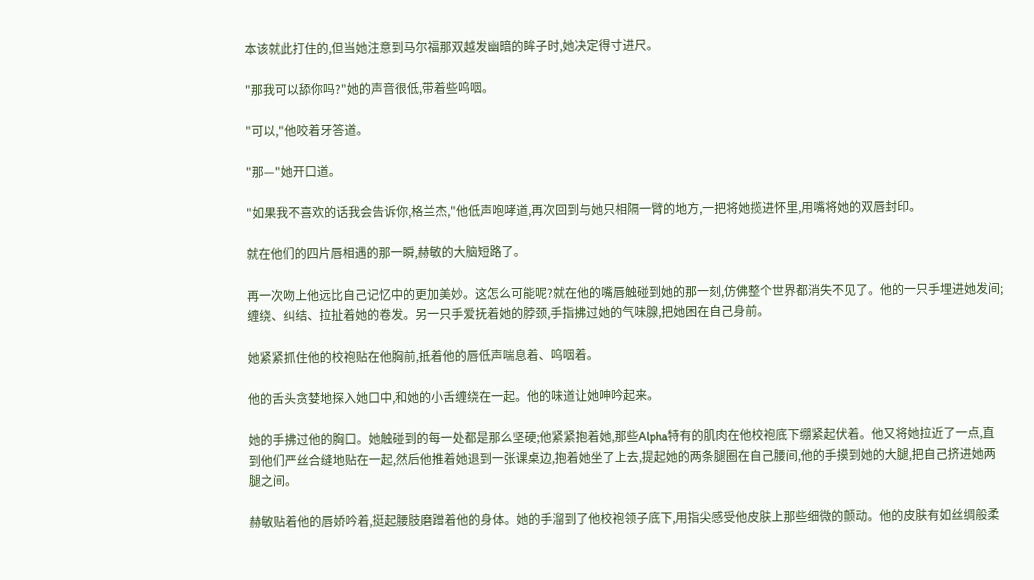本该就此打住的,但当她注意到马尔福那双越发幽暗的眸子时,她决定得寸进尺。

"那我可以舔你吗?"她的声音很低,带着些呜咽。

"可以,"他咬着牙答道。

"那—"她开口道。

"如果我不喜欢的话我会告诉你,格兰杰,"他低声咆哮道,再次回到与她只相隔一臂的地方,一把将她揽进怀里,用嘴将她的双唇封印。

就在他们的四片唇相遇的那一瞬,赫敏的大脑短路了。

再一次吻上他远比自己记忆中的更加美妙。这怎么可能呢?就在他的嘴唇触碰到她的那一刻,仿佛整个世界都消失不见了。他的一只手埋进她发间;缠绕、纠结、拉扯着她的卷发。另一只手爱抚着她的脖颈,手指拂过她的气味腺,把她困在自己身前。

她紧紧抓住他的校袍贴在他胸前,抵着他的唇低声喘息着、呜咽着。

他的舌头贪婪地探入她口中,和她的小舌缠绕在一起。他的味道让她呻吟起来。

她的手拂过他的胸口。她触碰到的每一处都是那么坚硬;他紧紧抱着她,那些Alpha特有的肌肉在他校袍底下绷紧起伏着。他又将她拉近了一点,直到他们严丝合缝地贴在一起,然后他推着她退到一张课桌边,抱着她坐了上去,提起她的两条腿圈在自己腰间,他的手摸到她的大腿,把自己挤进她两腿之间。

赫敏贴着他的唇娇吟着,挺起腰肢磨蹭着他的身体。她的手溜到了他校袍领子底下,用指尖感受他皮肤上那些细微的颤动。他的皮肤有如丝绸般柔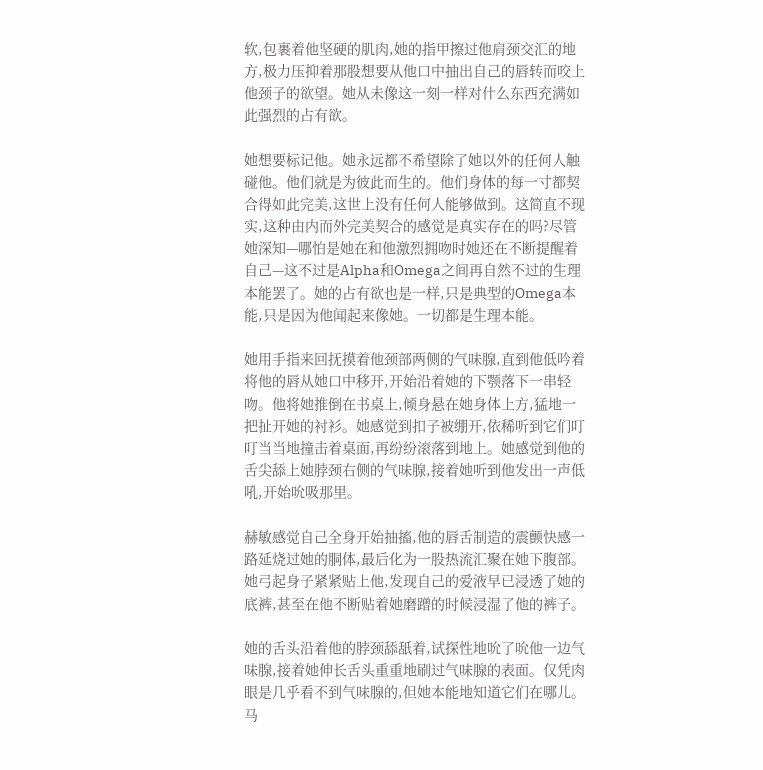软,包裹着他坚硬的肌肉,她的指甲擦过他肩颈交汇的地方,极力压抑着那股想要从他口中抽出自己的唇转而咬上他颈子的欲望。她从未像这一刻一样对什么东西充满如此强烈的占有欲。

她想要标记他。她永远都不希望除了她以外的任何人触碰他。他们就是为彼此而生的。他们身体的每一寸都契合得如此完美,这世上没有任何人能够做到。这简直不现实,这种由内而外完美契合的感觉是真实存在的吗?尽管她深知—哪怕是她在和他激烈拥吻时她还在不断提醒着自己—这不过是Alpha和Omega之间再自然不过的生理本能罢了。她的占有欲也是一样,只是典型的Omega本能,只是因为他闻起来像她。一切都是生理本能。

她用手指来回抚摸着他颈部两侧的气味腺,直到他低吟着将他的唇从她口中移开,开始沿着她的下颚落下一串轻吻。他将她推倒在书桌上,倾身悬在她身体上方,猛地一把扯开她的衬衫。她感觉到扣子被绷开,依稀听到它们叮叮当当地撞击着桌面,再纷纷滚落到地上。她感觉到他的舌尖舔上她脖颈右侧的气味腺,接着她听到他发出一声低吼,开始吮吸那里。

赫敏感觉自己全身开始抽搐,他的唇舌制造的震颤快感一路延烧过她的胴体,最后化为一股热流汇聚在她下腹部。她弓起身子紧紧贴上他,发现自己的爱液早已浸透了她的底裤,甚至在他不断贴着她磨蹭的时候浸湿了他的裤子。

她的舌头沿着他的脖颈舔舐着,试探性地吮了吮他一边气味腺,接着她伸长舌头重重地刷过气味腺的表面。仅凭肉眼是几乎看不到气味腺的,但她本能地知道它们在哪儿。马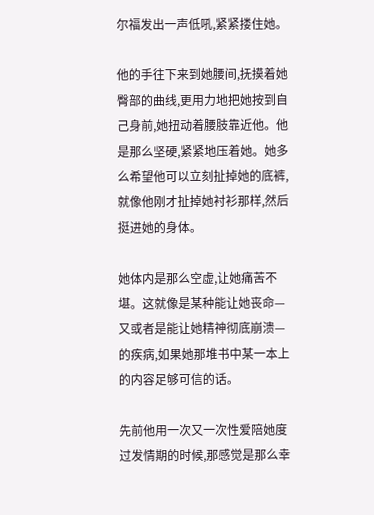尔福发出一声低吼,紧紧搂住她。

他的手往下来到她腰间,抚摸着她臀部的曲线,更用力地把她按到自己身前,她扭动着腰肢靠近他。他是那么坚硬,紧紧地压着她。她多么希望他可以立刻扯掉她的底裤,就像他刚才扯掉她衬衫那样,然后挺进她的身体。

她体内是那么空虚,让她痛苦不堪。这就像是某种能让她丧命—又或者是能让她精神彻底崩溃—的疾病,如果她那堆书中某一本上的内容足够可信的话。

先前他用一次又一次性爱陪她度过发情期的时候,那感觉是那么幸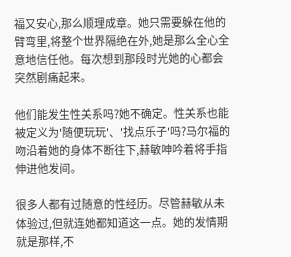福又安心,那么顺理成章。她只需要躲在他的臂弯里,将整个世界隔绝在外,她是那么全心全意地信任他。每次想到那段时光她的心都会突然剧痛起来。

他们能发生性关系吗?她不确定。性关系也能被定义为'随便玩玩'、'找点乐子'吗?马尔福的吻沿着她的身体不断往下,赫敏呻吟着将手指伸进他发间。

很多人都有过随意的性经历。尽管赫敏从未体验过,但就连她都知道这一点。她的发情期就是那样,不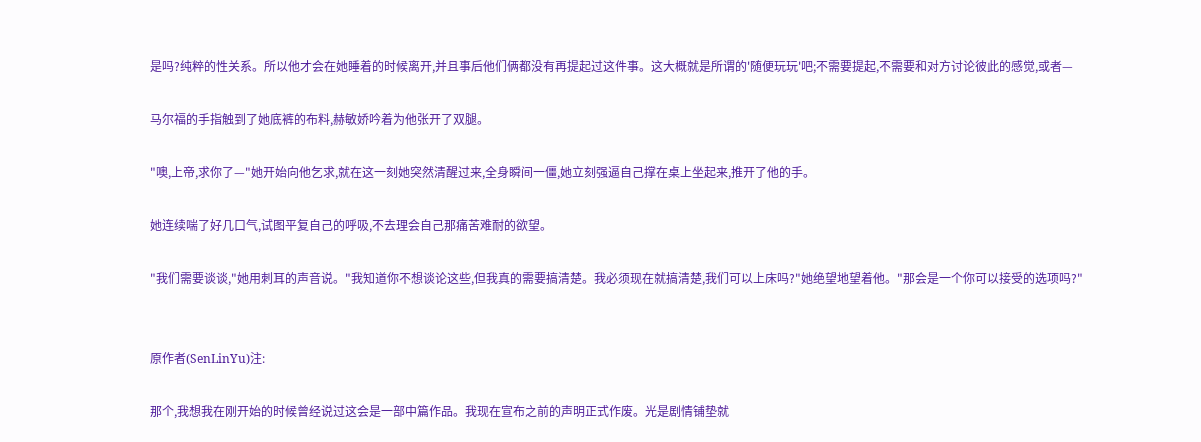是吗?纯粹的性关系。所以他才会在她睡着的时候离开,并且事后他们俩都没有再提起过这件事。这大概就是所谓的'随便玩玩'吧;不需要提起,不需要和对方讨论彼此的感觉,或者—

马尔福的手指触到了她底裤的布料,赫敏娇吟着为他张开了双腿。

"噢,上帝,求你了—"她开始向他乞求,就在这一刻她突然清醒过来,全身瞬间一僵,她立刻强逼自己撑在桌上坐起来,推开了他的手。

她连续喘了好几口气,试图平复自己的呼吸,不去理会自己那痛苦难耐的欲望。

"我们需要谈谈,"她用刺耳的声音说。"我知道你不想谈论这些,但我真的需要搞清楚。我必须现在就搞清楚,我们可以上床吗?"她绝望地望着他。"那会是一个你可以接受的选项吗?"


原作者(SenLinYu)注:

那个,我想我在刚开始的时候曾经说过这会是一部中篇作品。我现在宣布之前的声明正式作废。光是剧情铺垫就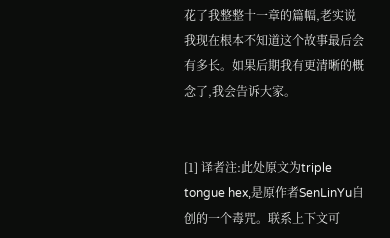花了我整整十一章的篇幅,老实说我现在根本不知道这个故事最后会有多长。如果后期我有更清晰的概念了,我会告诉大家。


[1] 译者注:此处原文为triple tongue hex,是原作者SenLinYu自创的一个毒咒。联系上下文可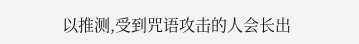以推测,受到咒语攻击的人会长出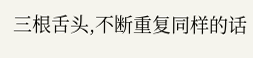三根舌头,不断重复同样的话